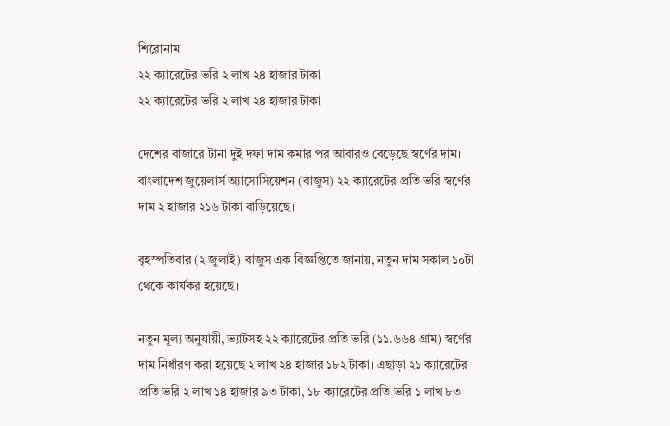শিরোনাম
২২ ক্যারেটের ভরি ২ লাখ ২৪ হাজার টাকা
২২ ক্যারেটের ভরি ২ লাখ ২৪ হাজার টাকা

দেশের বাজারে টানা দুই দফা দাম কমার পর আবারও বেড়েছে স্বর্ণের দাম। বাংলাদেশ জুয়েলার্স অ্যাসোসিয়েশন (বাজুস) ২২ ক্যারেটের প্রতি ভরি স্বর্ণের দাম ২ হাজার ২১৬ টাকা বাড়িয়েছে।

বৃহস্পতিবার (২ জুলাই) বাজুস এক বিজ্ঞপ্তিতে জানায়, নতুন দাম সকাল ১০টা থেকে কার্যকর হয়েছে।

নতুন মূল্য অনুযায়ী, ভ্যাটসহ ২২ ক্যারেটের প্রতি ভরি (১১.৬৬৪ গ্রাম) স্বর্ণের দাম নির্ধারণ করা হয়েছে ২ লাখ ২৪ হাজার ১৮২ টাকা। এছাড়া ২১ ক্যারেটের প্রতি ভরি ২ লাখ ১৪ হাজার ৯৩ টাকা, ১৮ ক্যারেটের প্রতি ভরি ১ লাখ ৮৩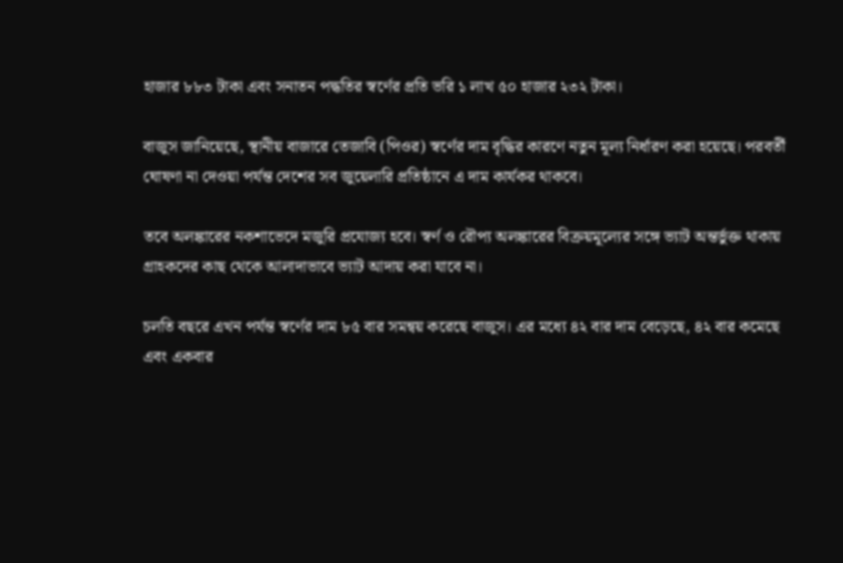হাজার ৮৮৩ টাকা এবং সনাতন পদ্ধতির স্বর্ণের প্রতি ভরি ১ লাখ ৫০ হাজার ২৩২ টাকা।

বাজুস জানিয়েছে, স্থানীয় বাজারে তেজাবি (পিওর) স্বর্ণের দাম বৃদ্ধির কারণে নতুন মূল্য নির্ধারণ করা হয়েছে। পরবর্তী ঘোষণা না দেওয়া পর্যন্ত দেশের সব জুয়েলারি প্রতিষ্ঠানে এ দাম কার্যকর থাকবে।

তবে অলঙ্কারের নকশাভেদে মজুরি প্রযোজ্য হবে। স্বর্ণ ও রৌপ্য অলঙ্কারের বিক্রয়মূল্যের সঙ্গে ভ্যাট অন্তর্ভুক্ত থাকায় গ্রাহকদের কাছ থেকে আলাদাভাবে ভ্যাট আদায় করা যাবে না।

চলতি বছরে এখন পর্যন্ত স্বর্ণের দাম ৮৫ বার সমন্বয় করেছে বাজুস। এর মধ্যে ৪২ বার দাম বেড়েছে, ৪২ বার কমেছে এবং একবার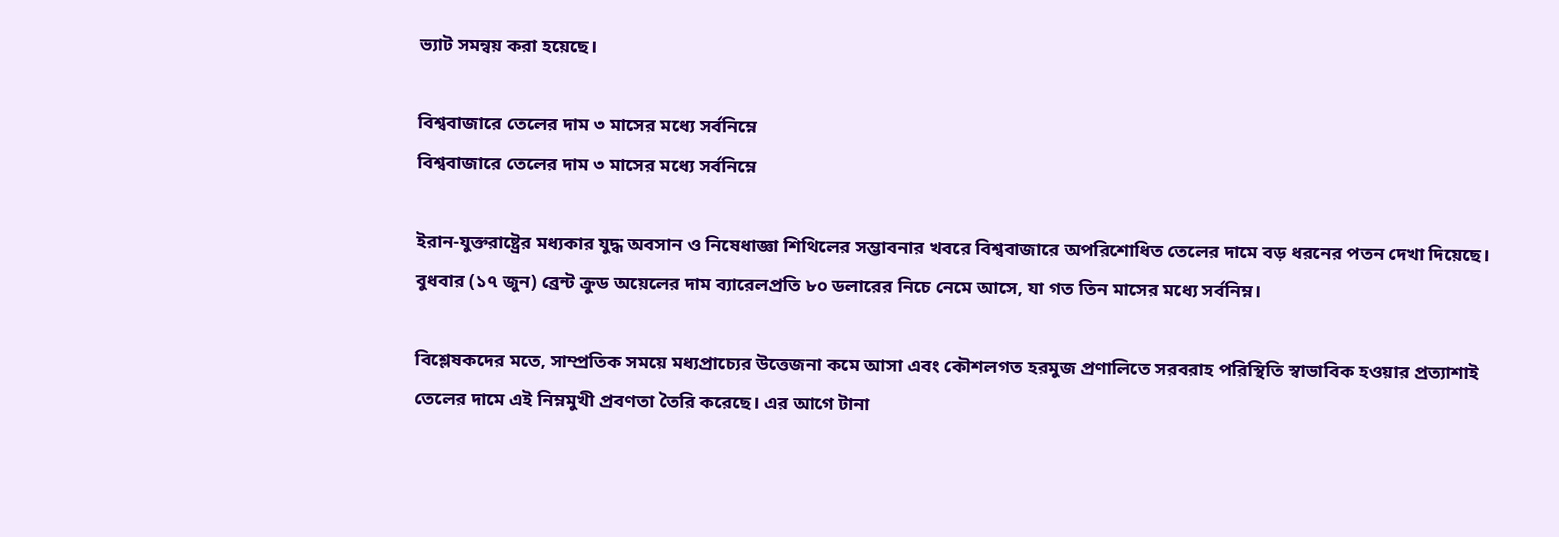ভ্যাট সমন্বয় করা হয়েছে।

বিশ্ববাজারে তেলের দাম ৩ মাসের মধ্যে সর্বনিম্নে
বিশ্ববাজারে তেলের দাম ৩ মাসের মধ্যে সর্বনিম্নে

ইরান-যুক্তরাষ্ট্রের মধ্যকার যুদ্ধ অবসান ও নিষেধাজ্ঞা শিথিলের সম্ভাবনার খবরে বিশ্ববাজারে অপরিশোধিত তেলের দামে বড় ধরনের পতন দেখা দিয়েছে। বুধবার (১৭ জুন) ব্রেন্ট ক্রুড অয়েলের দাম ব্যারেলপ্রতি ৮০ ডলারের নিচে নেমে আসে, যা গত তিন মাসের মধ্যে সর্বনিম্ন।

বিশ্লেষকদের মতে, সাম্প্রতিক সময়ে মধ্যপ্রাচ্যের উত্তেজনা কমে আসা এবং কৌশলগত হরমুজ প্রণালিতে সরবরাহ পরিস্থিতি স্বাভাবিক হওয়ার প্রত্যাশাই তেলের দামে এই নিম্নমুখী প্রবণতা তৈরি করেছে। এর আগে টানা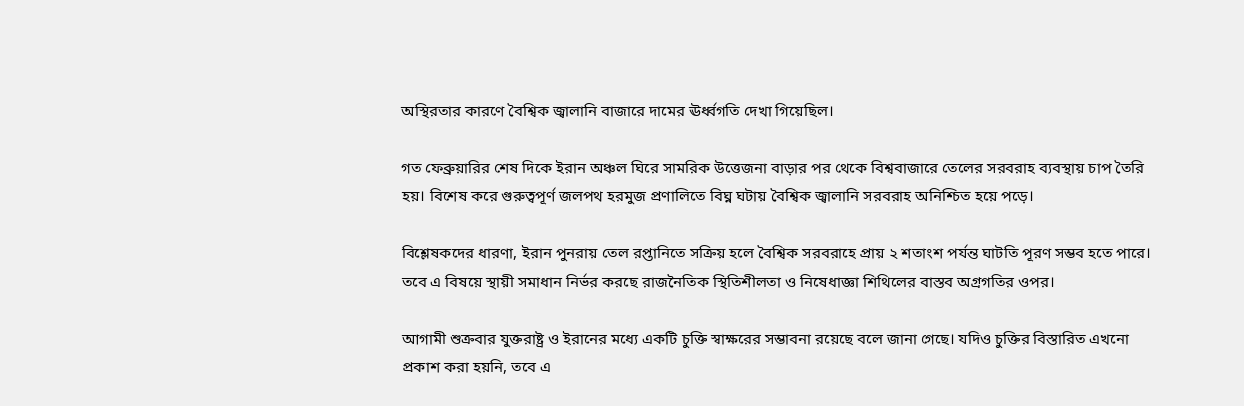অস্থিরতার কারণে বৈশ্বিক জ্বালানি বাজারে দামের ঊর্ধ্বগতি দেখা গিয়েছিল।

গত ফেব্রুয়ারির শেষ দিকে ইরান অঞ্চল ঘিরে সামরিক উত্তেজনা বাড়ার পর থেকে বিশ্ববাজারে তেলের সরবরাহ ব্যবস্থায় চাপ তৈরি হয়। বিশেষ করে গুরুত্বপূর্ণ জলপথ হরমুজ প্রণালিতে বিঘ্ন ঘটায় বৈশ্বিক জ্বালানি সরবরাহ অনিশ্চিত হয়ে পড়ে।

বিশ্লেষকদের ধারণা, ইরান পুনরায় তেল রপ্তানিতে সক্রিয় হলে বৈশ্বিক সরবরাহে প্রায় ২ শতাংশ পর্যন্ত ঘাটতি পূরণ সম্ভব হতে পারে। তবে এ বিষয়ে স্থায়ী সমাধান নির্ভর করছে রাজনৈতিক স্থিতিশীলতা ও নিষেধাজ্ঞা শিথিলের বাস্তব অগ্রগতির ওপর।

আগামী শুক্রবার যুক্তরাষ্ট্র ও ইরানের মধ্যে একটি চুক্তি স্বাক্ষরের সম্ভাবনা রয়েছে বলে জানা গেছে। যদিও চুক্তির বিস্তারিত এখনো প্রকাশ করা হয়নি, তবে এ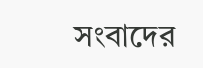সংবাদের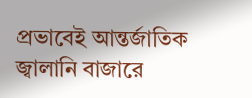প্রভাবেই আন্তর্জাতিক জ্বালানি বাজারে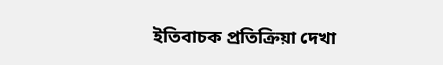ইতিবাচক প্রতিক্রিয়া দেখা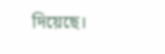দিয়েছে।